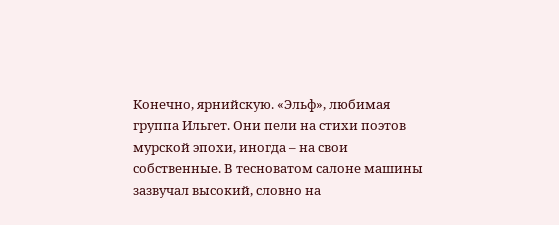Конечно, ярнийскую. «Эльф», любимая группа Ильгет. Они пели на стихи поэтов мурской эпохи, иногда – на свои собственные. В тесноватом салоне машины зазвучал высокий, словно на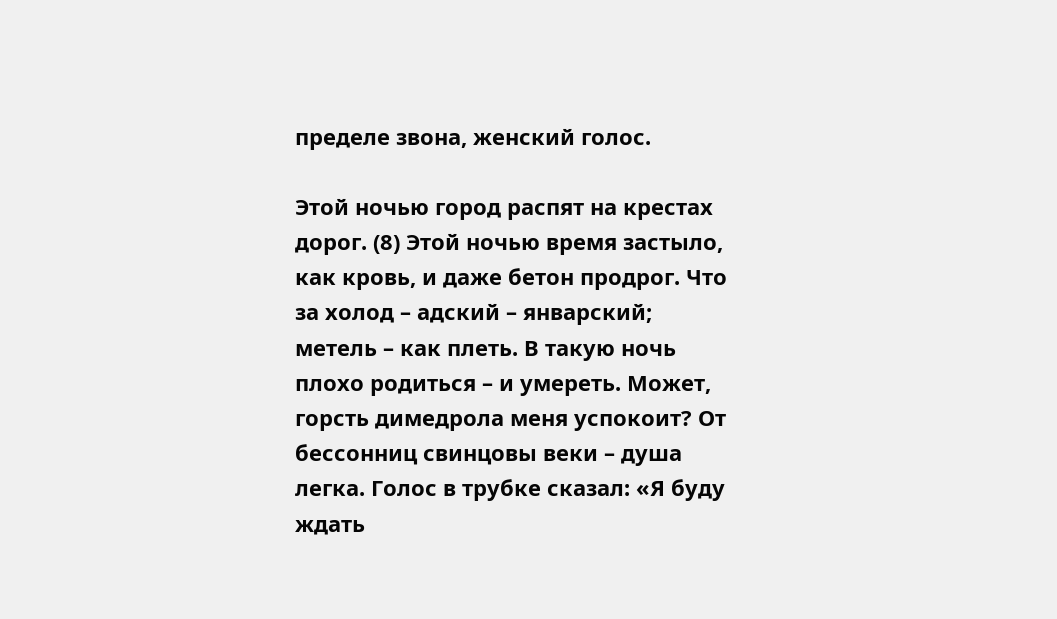пределе звона, женский голос.

Этой ночью город распят на крестах дорог. (8) Этой ночью время застыло, как кровь, и даже бетон продрог. Что за холод – адский – январский; метель – как плеть. В такую ночь плохо родиться – и умереть. Может, горсть димедрола меня успокоит? От бессонниц свинцовы веки – душа легка. Голос в трубке сказал: «Я буду ждать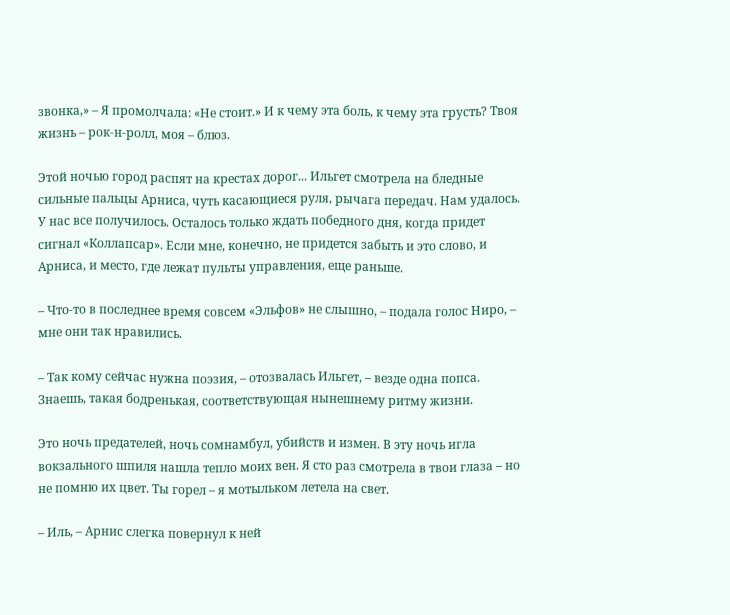звонка,» – Я промолчала: «Не стоит.» И к чему эта боль, к чему эта грусть? Твоя жизнь – рок-н-ролл, моя – блюз.

Этой ночью город распят на крестах дорог... Ильгет смотрела на бледные сильные пальцы Арниса, чуть касающиеся руля, рычага передач. Нам удалось. У нас все получилось. Осталось только ждать победного дня, когда придет сигнал «Коллапсар». Если мне, конечно, не придется забыть и это слово, и Арниса, и место, где лежат пульты управления, еще раньше.

– Что-то в последнее время совсем «Эльфов» не слышно, – подала голос Ниро, – мне они так нравились.

– Так кому сейчас нужна поэзия, – отозвалась Ильгет, – везде одна попса. Знаешь, такая бодренькая, соответствующая нынешнему ритму жизни.

Это ночь предателей, ночь сомнамбул, убийств и измен. В эту ночь игла вокзального шпиля нашла тепло моих вен. Я сто раз смотрела в твои глаза – но не помню их цвет. Ты горел – я мотыльком летела на свет.

– Иль, – Арнис слегка повернул к ней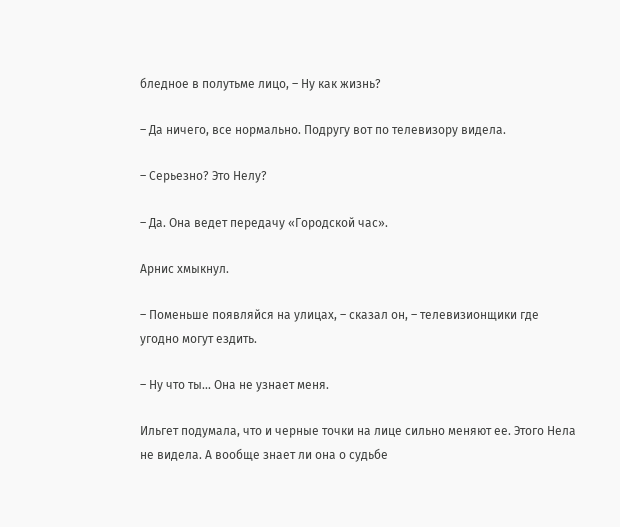бледное в полутьме лицо, – Ну как жизнь?

– Да ничего, все нормально. Подругу вот по телевизору видела.

– Серьезно? Это Нелу?

– Да. Она ведет передачу «Городской час».

Арнис хмыкнул.

– Поменьше появляйся на улицах, – сказал он, – телевизионщики где угодно могут ездить.

– Ну что ты... Она не узнает меня.

Ильгет подумала, что и черные точки на лице сильно меняют ее. Этого Нела не видела. А вообще знает ли она о судьбе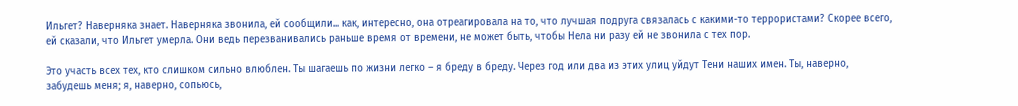Ильгет? Наверняка знает. Наверняка звонила, ей сообщили... как, интересно, она отреагировала на то, что лучшая подруга связалась с какими-то террористами? Скорее всего, ей сказали, что Ильгет умерла. Они ведь перезванивались раньше время от времени, не может быть, чтобы Нела ни разу ей не звонила с тех пор.

Это участь всех тех, кто слишком сильно влюблен. Ты шагаешь по жизни легко – я бреду в бреду. Через год или два из этих улиц уйдут Тени наших имен. Ты, наверно, забудешь меня; я, наверно, сопьюсь,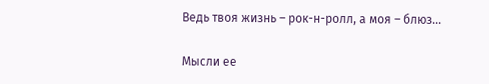Ведь твоя жизнь – рок-н-ролл, а моя – блюз...

Мысли ее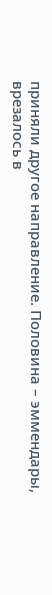приняли другое направление. Половина – эммендары, врезалось в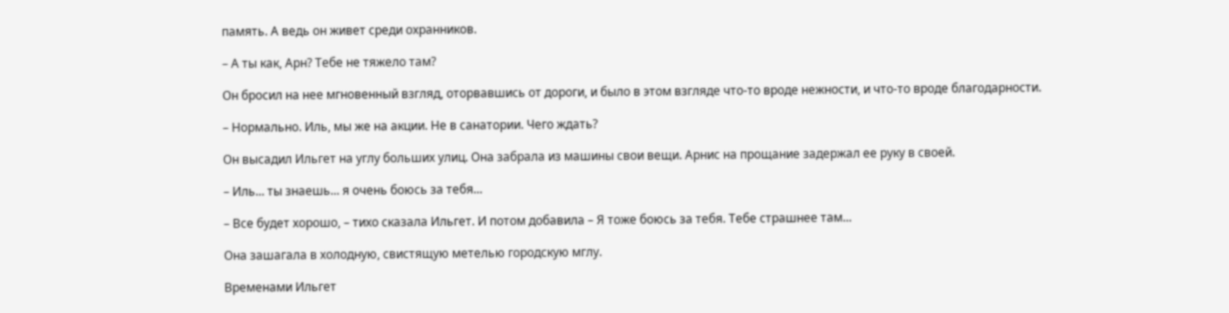память. А ведь он живет среди охранников.

– А ты как, Арн? Тебе не тяжело там?

Он бросил на нее мгновенный взгляд, оторвавшись от дороги, и было в этом взгляде что-то вроде нежности, и что-то вроде благодарности.

– Нормально. Иль, мы же на акции. Не в санатории. Чего ждать?

Он высадил Ильгет на углу больших улиц. Она забрала из машины свои вещи. Арнис на прощание задержал ее руку в своей.

– Иль... ты знаешь... я очень боюсь за тебя...

– Все будет хорошо, – тихо сказала Ильгет. И потом добавила – Я тоже боюсь за тебя. Тебе страшнее там...

Она зашагала в холодную, свистящую метелью городскую мглу.

Временами Ильгет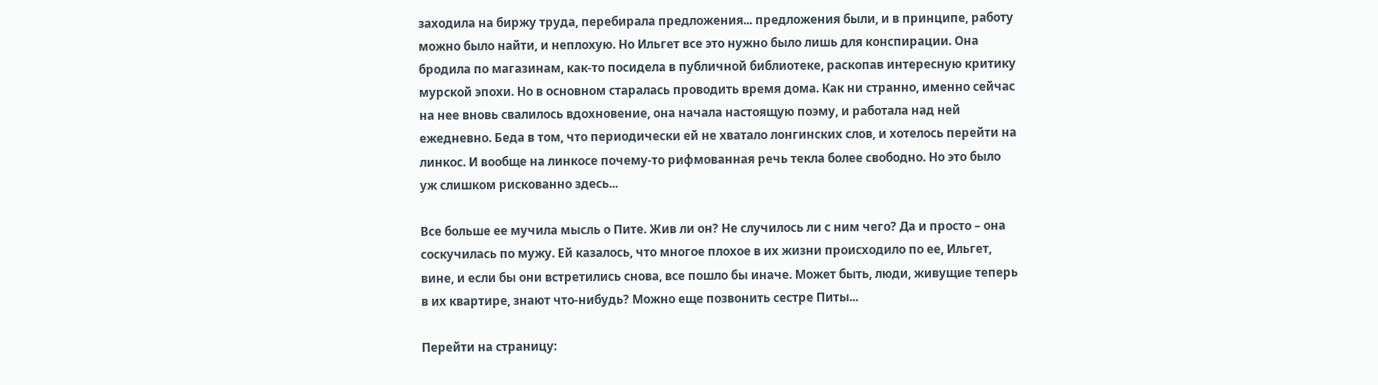заходила на биржу труда, перебирала предложения... предложения были, и в принципе, работу можно было найти, и неплохую. Но Ильгет все это нужно было лишь для конспирации. Она бродила по магазинам, как-то посидела в публичной библиотеке, раскопав интересную критику мурской эпохи. Но в основном старалась проводить время дома. Как ни странно, именно сейчас на нее вновь свалилось вдохновение, она начала настоящую поэму, и работала над ней ежедневно. Беда в том, что периодически ей не хватало лонгинских слов, и хотелось перейти на линкос. И вообще на линкосе почему-то рифмованная речь текла более свободно. Но это было уж слишком рискованно здесь...

Все больше ее мучила мысль о Пите. Жив ли он? Не случилось ли с ним чего? Да и просто – она соскучилась по мужу. Ей казалось, что многое плохое в их жизни происходило по ее, Ильгет, вине, и если бы они встретились снова, все пошло бы иначе. Может быть, люди, живущие теперь в их квартире, знают что-нибудь? Можно еще позвонить сестре Питы...

Перейти на страницу: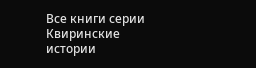Все книги серии Квиринские истории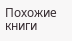Похожие книги